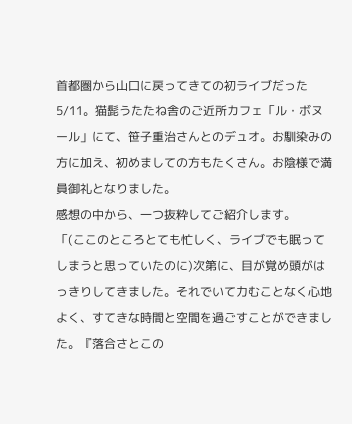首都圏から山口に戻ってきての初ライブだった5/11。猫髭うたたね舎のご近所カフェ「ル・ボヌール」にて、笹子重治さんとのデュオ。お馴染みの方に加え、初めましての方もたくさん。お陰様で満員御礼となりました。
感想の中から、一つ抜粋してご紹介します。
「(ここのところとても忙しく、ライブでも眠ってしまうと思っていたのに)次第に、目が覚め頭がはっきりしてきました。それでいて力むことなく心地よく、すてきな時間と空間を過ごすことができました。『落合さとこの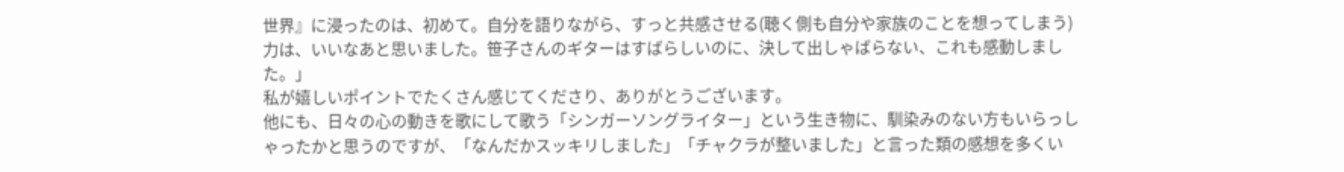世界』に浸ったのは、初めて。自分を語りながら、すっと共感させる(聴く側も自分や家族のことを想ってしまう)力は、いいなあと思いました。笹子さんのギターはすばらしいのに、決して出しゃばらない、これも感動しました。」
私が嬉しいポイントでたくさん感じてくださり、ありがとうございます。
他にも、日々の心の動きを歌にして歌う「シンガーソングライター」という生き物に、馴染みのない方もいらっしゃったかと思うのですが、「なんだかスッキリしました」「チャクラが整いました」と言った類の感想を多くい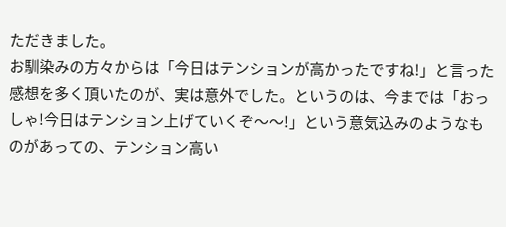ただきました。
お馴染みの方々からは「今日はテンションが高かったですね!」と言った感想を多く頂いたのが、実は意外でした。というのは、今までは「おっしゃ!今日はテンション上げていくぞ〜〜!」という意気込みのようなものがあっての、テンション高い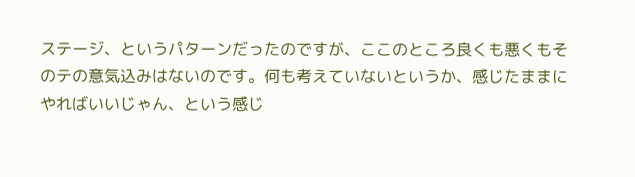ステージ、というパターンだったのですが、ここのところ良くも悪くもそのテの意気込みはないのです。何も考えていないというか、感じたままにやればいいじゃん、という感じ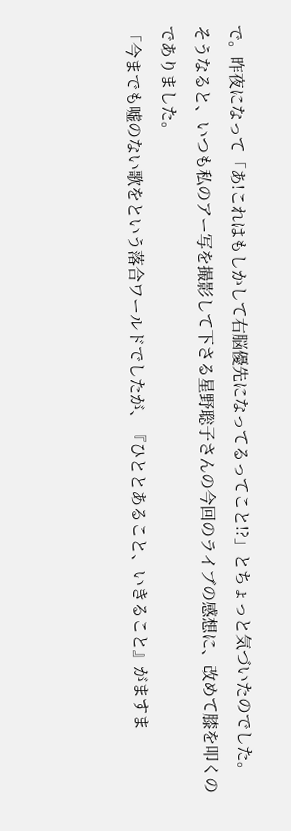で。昨夜になって「あ!これはもしかして右脳優先になってるってこと!?」とちょっと気づいたのでした。
そうなると、いつも私のアー写を撮影して下さる星野聡子さんの今回のライブの感想に、改めて膝を叩くのでありました。
「今までも嘘のない歌をという落合ワールドでしたが、『ひととあること、いきること』がますま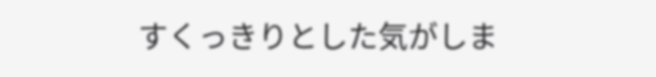すくっきりとした気がしま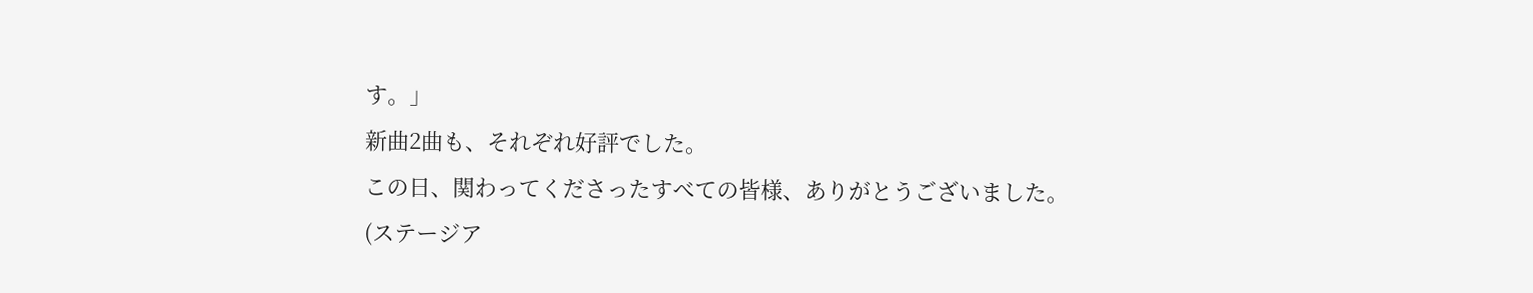す。」
新曲2曲も、それぞれ好評でした。
この日、関わってくださったすべての皆様、ありがとうございました。
(ステージア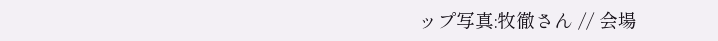ップ写真:牧徹さん // 会場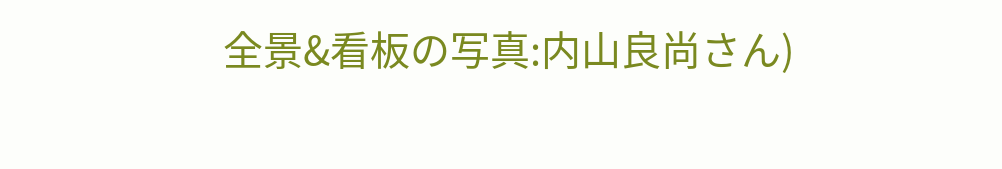全景&看板の写真:内山良尚さん)